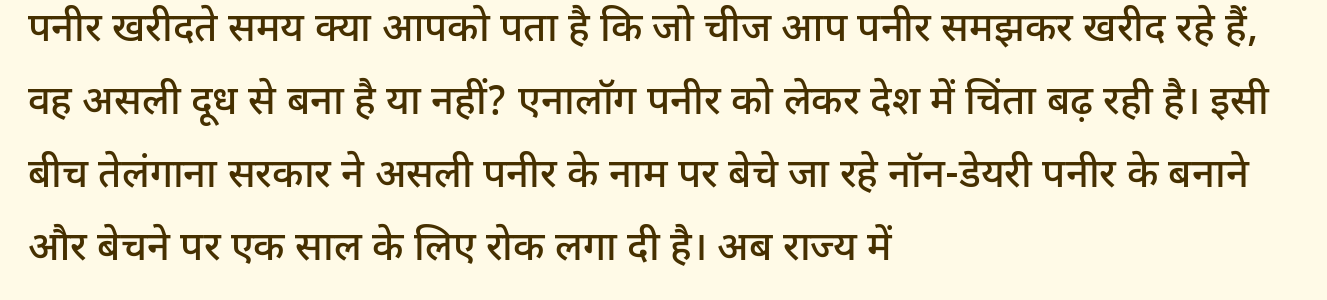पनीर खरीदते समय क्या आपको पता है कि जो चीज आप पनीर समझकर खरीद रहे हैं, वह असली दूध से बना है या नहीं? एनालॉग पनीर को लेकर देश में चिंता बढ़ रही है। इसी बीच तेलंगाना सरकार ने असली पनीर के नाम पर बेचे जा रहे नॉन-डेयरी पनीर के बनाने और बेचने पर एक साल के लिए रोक लगा दी है। अब राज्य में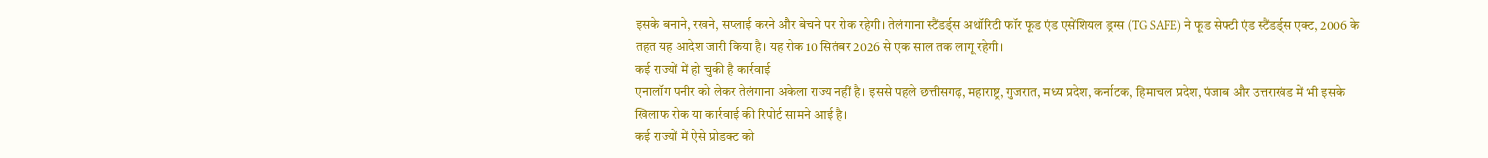इसके बनाने, रखने, सप्लाई करने और बेचने पर रोक रहेगी। तेलंगाना स्टैंडर्ड्स अथॉरिटी फॉर फूड एंड एसेंशियल ड्रग्स (TG SAFE) ने फूड सेफ्टी एंड स्टैंडर्ड्स एक्ट, 2006 के तहत यह आदेश जारी किया है। यह रोक 10 सितंबर 2026 से एक साल तक लागू रहेगी।
कई राज्यों में हो चुकी है कार्रवाई
एनालॉग पनीर को लेकर तेलंगाना अकेला राज्य नहीं है। इससे पहले छत्तीसगढ़, महाराष्ट्र, गुजरात, मध्य प्रदेश, कर्नाटक, हिमाचल प्रदेश, पंजाब और उत्तराखंड में भी इसके खिलाफ रोक या कार्रवाई की रिपोर्ट सामने आई है।
कई राज्यों में ऐसे प्रोडक्ट को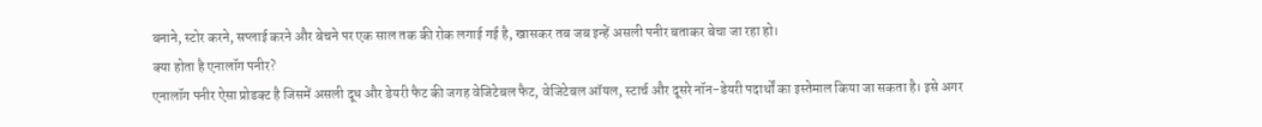बनाने, स्टोर करने, सप्लाई करने और बेचने पर एक साल तक की रोक लगाई गई है, खासकर तब जब इन्हें असली पनीर बताकर बेचा जा रहा हो।
क्या होता है एनालॉग पनीर?
एनालॉग पनीर ऐसा प्रोडक्ट है जिसमें असली दूध और डेयरी फैट की जगह वेजिटेबल फैट, वेजिटेबल ऑयल, स्टार्च और दूसरे नॉन-डेयरी पदार्थों का इस्तेमाल किया जा सकता है। इसे अगर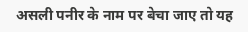असली पनीर के नाम पर बेचा जाए तो यह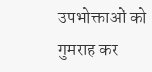उपभोक्ताओं को गुमराह कर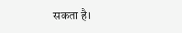सकता है।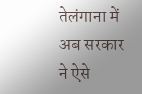तेलंगाना में अब सरकार ने ऐसे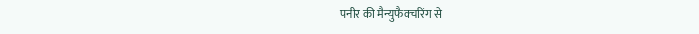पनीर की मैन्युफैक्चरिंग से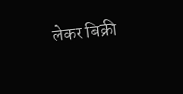लेकर बिक्री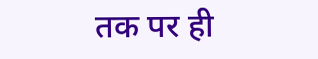तक पर ही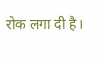रोक लगा दी है।